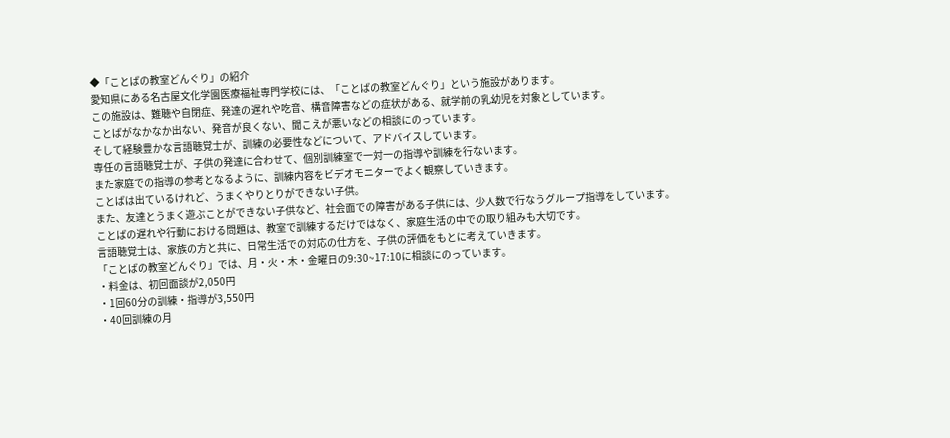◆「ことばの教室どんぐり」の紹介
愛知県にある名古屋文化学園医療福祉専門学校には、「ことばの教室どんぐり」という施設があります。
この施設は、難聴や自閉症、発達の遅れや吃音、構音障害などの症状がある、就学前の乳幼児を対象としています。
ことばがなかなか出ない、発音が良くない、聞こえが悪いなどの相談にのっています。
そして経験豊かな言語聴覚士が、訓練の必要性などについて、アドバイスしています。
専任の言語聴覚士が、子供の発達に合わせて、個別訓練室で一対一の指導や訓練を行ないます。
また家庭での指導の参考となるように、訓練内容をビデオモニターでよく観察していきます。
ことばは出ているけれど、うまくやりとりができない子供。
また、友達とうまく遊ぶことができない子供など、社会面での障害がある子供には、少人数で行なうグループ指導をしています。
ことばの遅れや行動における問題は、教室で訓練するだけではなく、家庭生活の中での取り組みも大切です。
言語聴覚士は、家族の方と共に、日常生活での対応の仕方を、子供の評価をもとに考えていきます。
「ことばの教室どんぐり」では、月・火・木・金曜日の9:30~17:10に相談にのっています。
・料金は、初回面談が2,050円
・1回60分の訓練・指導が3,550円
・40回訓練の月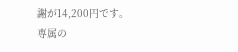謝が14,200円です。
専属の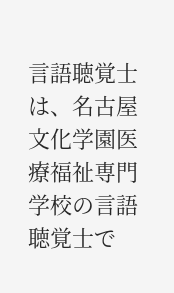言語聴覚士は、名古屋文化学園医療福祉専門学校の言語聴覚士で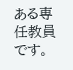ある専任教員です。